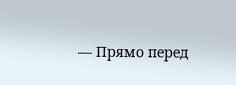— Прямо перед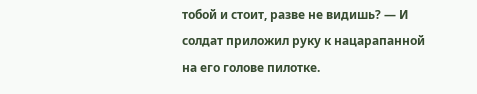тобой и стоит, разве не видишь? — И солдат приложил руку к нацарапанной на его голове пилотке.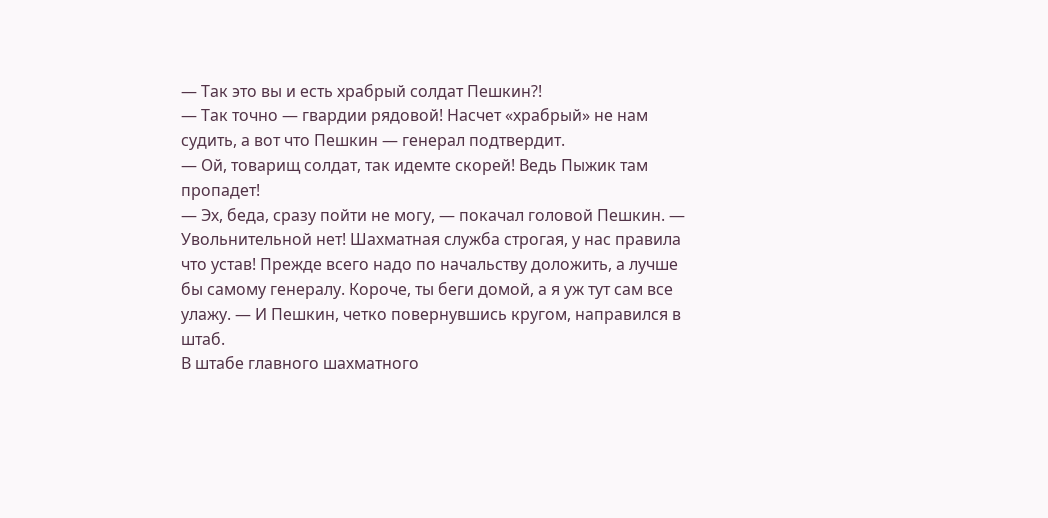— Так это вы и есть храбрый солдат Пешкин?!
— Так точно — гвардии рядовой! Насчет «храбрый» не нам судить, а вот что Пешкин — генерал подтвердит.
— Ой, товарищ солдат, так идемте скорей! Ведь Пыжик там пропадет!
— Эх, беда, сразу пойти не могу, — покачал головой Пешкин. — Увольнительной нет! Шахматная служба строгая, у нас правила что устав! Прежде всего надо по начальству доложить, а лучше бы самому генералу. Короче, ты беги домой, а я уж тут сам все улажу. — И Пешкин, четко повернувшись кругом, направился в штаб.
В штабе главного шахматного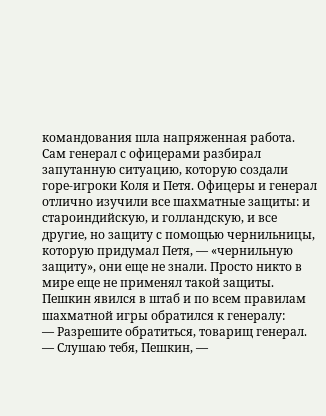командования шла напряженная работа. Сам генерал с офицерами разбирал запутанную ситуацию, которую создали горе-игроки Коля и Петя. Офицеры и генерал отлично изучили все шахматные защиты: и староиндийскую, и голландскую, и все другие, но защиту с помощью чернильницы, которую придумал Петя, — «чернильную защиту», они еще не знали. Просто никто в мире еще не применял такой защиты.
Пешкин явился в штаб и по всем правилам шахматной игры обратился к генералу:
— Разрешите обратиться, товарищ генерал.
— Слушаю тебя, Пешкин, —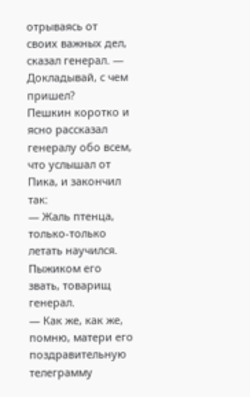отрываясь от своих важных дел, сказал генерал. — Докладывай, с чем пришел?
Пешкин коротко и ясно рассказал генералу обо всем, что услышал от Пика, и закончил так:
— Жаль птенца, только-только летать научился.
Пыжиком его звать, товарищ генерал.
— Как же, как же, помню, матери его поздравительную телеграмму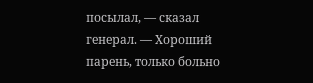посылал, — сказал генерал. — Хороший парень, только больно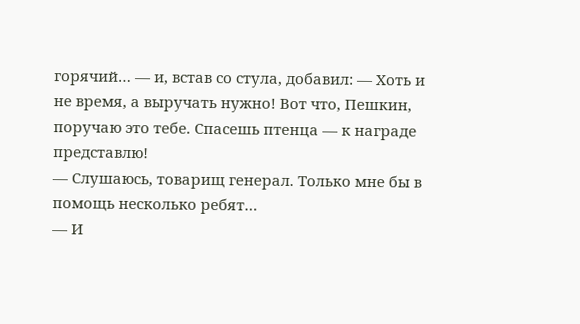горячий… — и, встав со стула, добавил: — Хоть и не время, а выручать нужно! Вот что, Пешкин, поручаю это тебе. Спасешь птенца — к награде представлю!
— Слушаюсь, товарищ генерал. Только мне бы в помощь несколько ребят…
— И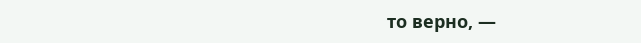то верно, —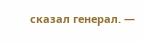сказал генерал. —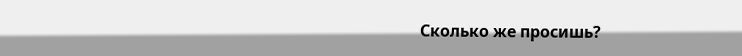Сколько же просишь?